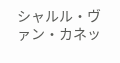シャルル・ヴァン・カネッ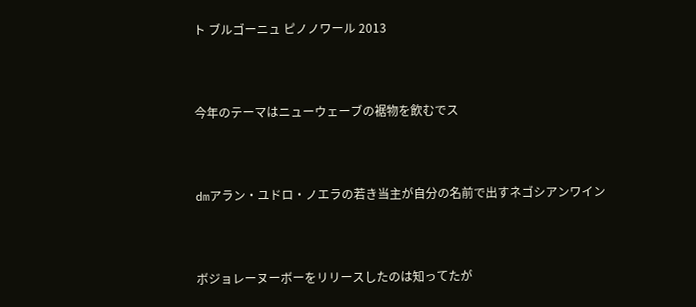ト ブルゴーニュ ピノノワール 2013



今年のテーマはニューウェーブの裾物を飲むでス



dmアラン・ユドロ・ノエラの若き当主が自分の名前で出すネゴシアンワイン



ボジョレーヌーボーをリリースしたのは知ってたが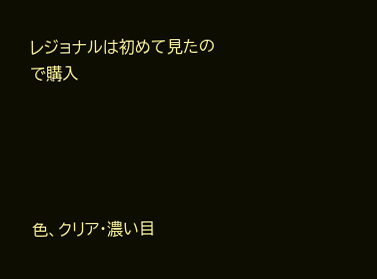レジョナルは初めて見たので購入





色、クリア・濃い目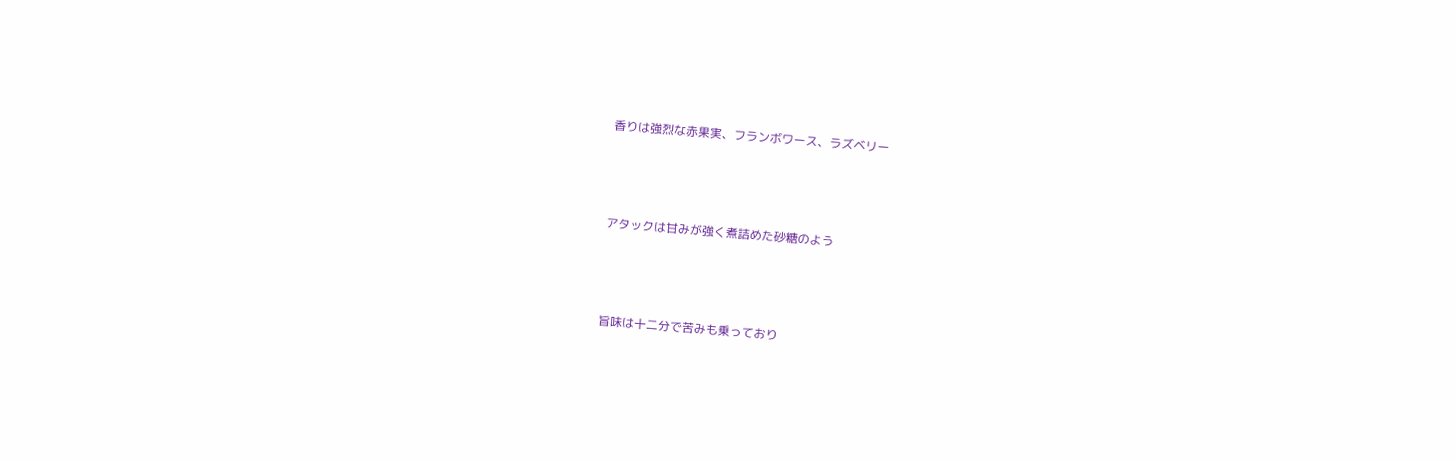香りは強烈な赤果実、フランボワース、ラズベリー



アタックは甘みが強く煮詰めた砂糖のよう



旨味は十二分で苦みも乗っており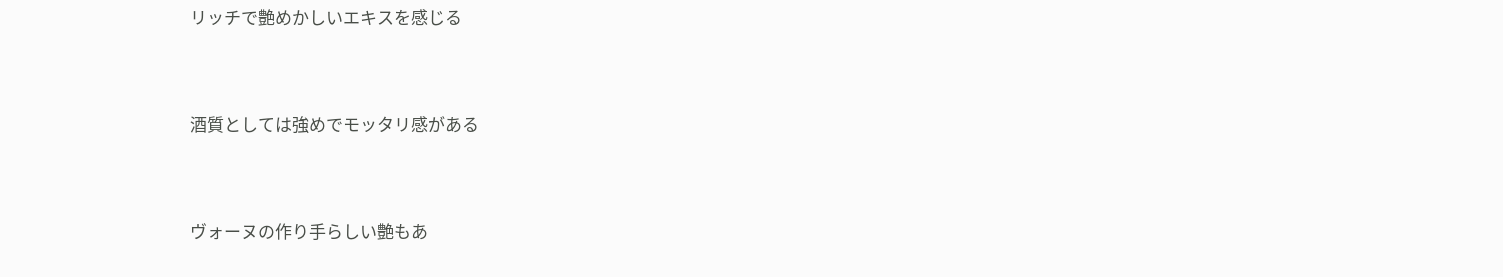リッチで艶めかしいエキスを感じる



酒質としては強めでモッタリ感がある



ヴォーヌの作り手らしい艶もあ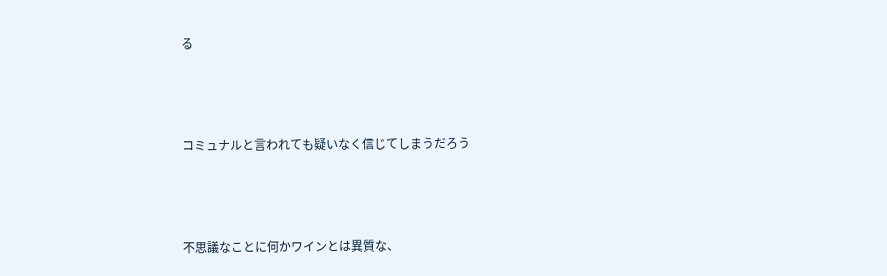る



コミュナルと言われても疑いなく信じてしまうだろう



不思議なことに何かワインとは異質な、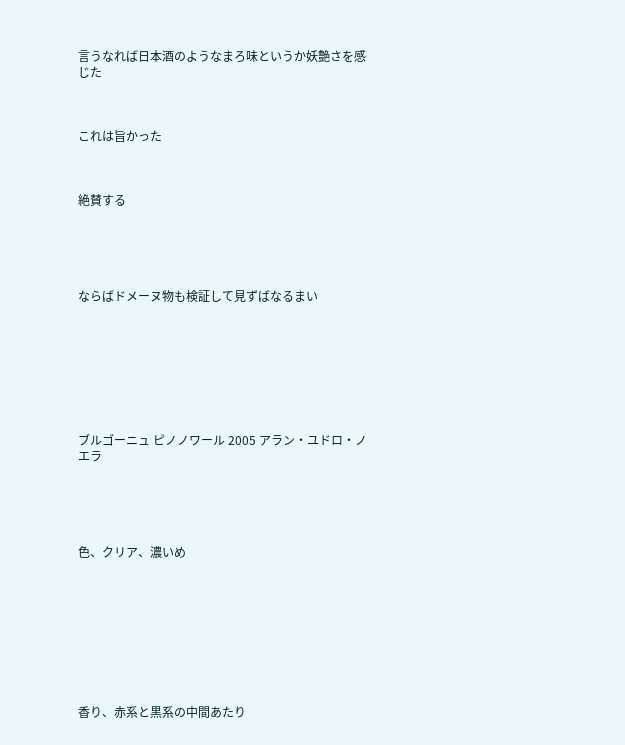言うなれば日本酒のようなまろ味というか妖艶さを感じた



これは旨かった



絶賛する





ならばドメーヌ物も検証して見ずばなるまい








ブルゴーニュ ピノノワール 2005 アラン・ユドロ・ノエラ





色、クリア、濃いめ









香り、赤系と黒系の中間あたり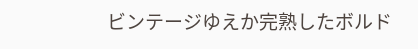ビンテージゆえか完熟したボルド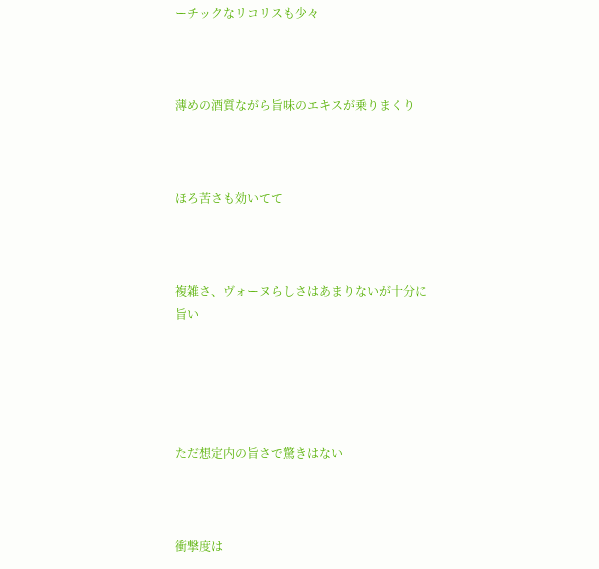ーチックなリコリスも少々



薄めの酒質ながら旨味のエキスが乗りまくり



ほろ苦さも効いてて



複雑さ、ヴォーヌらしさはあまりないが十分に旨い





ただ想定内の旨さで驚きはない



衝撃度は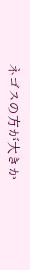ネゴスの方が大きか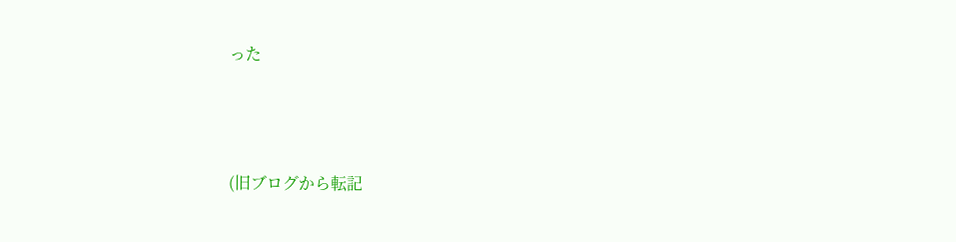った





(旧ブログから転記